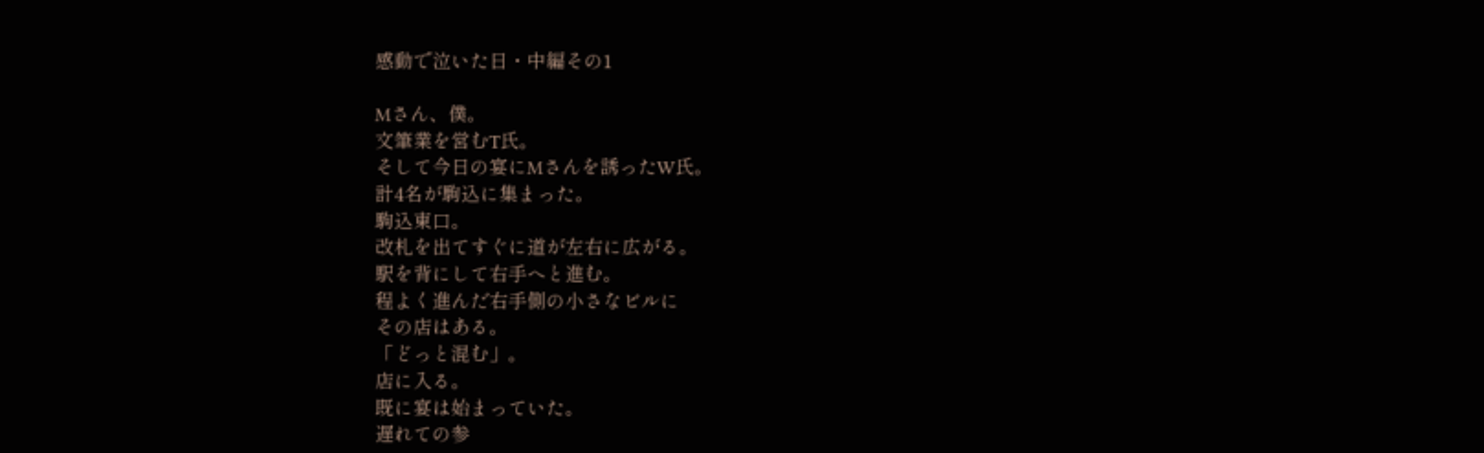感動で泣いた日・中編その1

Mさん、僕。
文筆業を営むT氏。
そして今日の宴にMさんを誘ったW氏。
計4名が駒込に集まった。
駒込東口。
改札を出てすぐに道が左右に広がる。
駅を背にして右手へと進む。
程よく進んだ右手側の小さなビルに
その店はある。
「どっと混む」。
店に入る。
既に宴は始まっていた。
遅れての参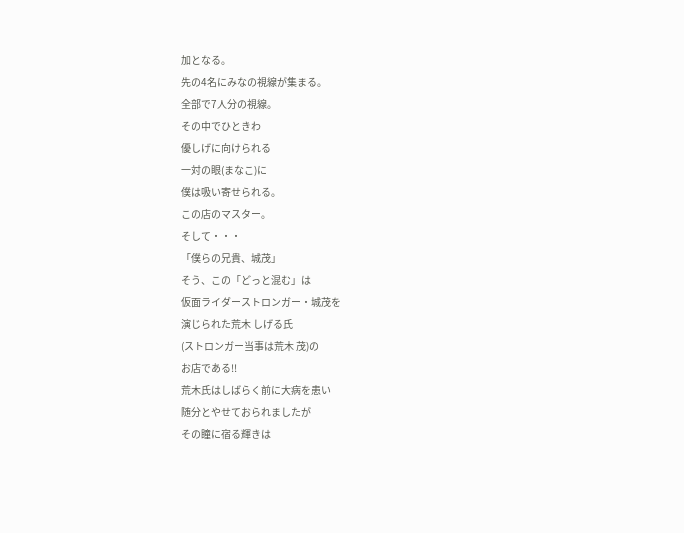加となる。
先の4名にみなの視線が集まる。
全部で7人分の視線。
その中でひときわ
優しげに向けられる
一対の眼(まなこ)に
僕は吸い寄せられる。
この店のマスター。
そして・・・
「僕らの兄貴、城茂」
そう、この「どっと混む」は
仮面ライダーストロンガー・城茂を
演じられた荒木 しげる氏
(ストロンガー当事は荒木 茂)の
お店である!!
荒木氏はしばらく前に大病を患い
随分とやせておられましたが
その瞳に宿る輝きは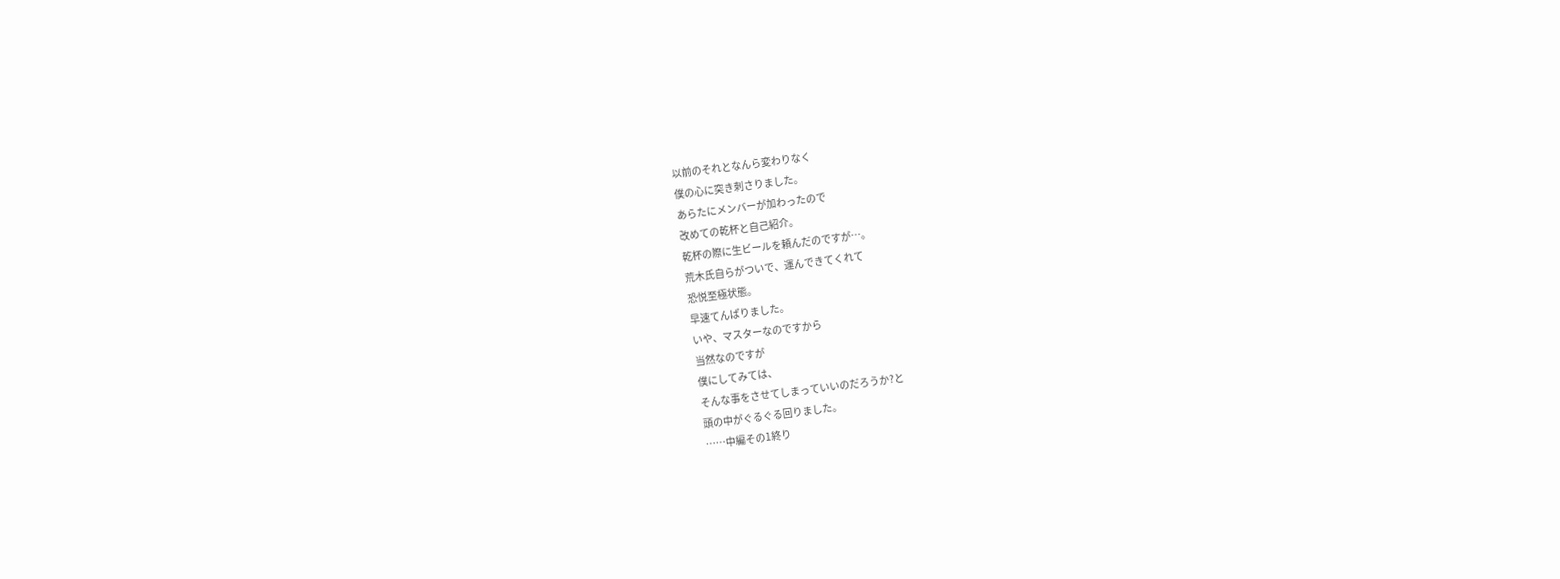以前のそれとなんら変わりなく
僕の心に突き刺さりました。
あらたにメンバーが加わったので
改めての乾杯と自己紹介。
乾杯の際に生ビールを頼んだのですが…。
荒木氏自らがついで、運んできてくれて
恐悦至極状態。
早速てんぱりました。
いや、マスターなのですから
当然なのですが
僕にしてみては、
そんな事をさせてしまっていいのだろうか?と
頭の中がぐるぐる回りました。
……中編その1終り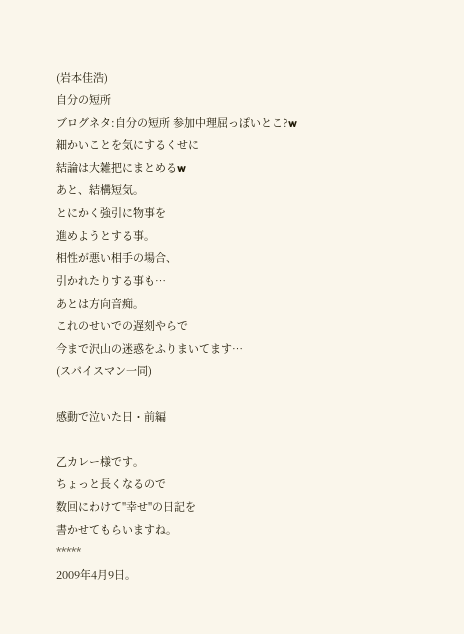(岩本佳浩)
自分の短所
ブログネタ:自分の短所 参加中理屈っぽいとこ?w
細かいことを気にするくせに
結論は大雑把にまとめるw
あと、結構短気。
とにかく強引に物事を
進めようとする事。
相性が悪い相手の場合、
引かれたりする事も…
あとは方向音痴。
これのせいでの遅刻やらで
今まで沢山の迷惑をふりまいてます…
(スパイスマン一同)

感動で泣いた日・前編

乙カレー様です。
ちょっと長くなるので
数回にわけて"幸せ"の日記を
書かせてもらいますね。
*****
2009年4月9日。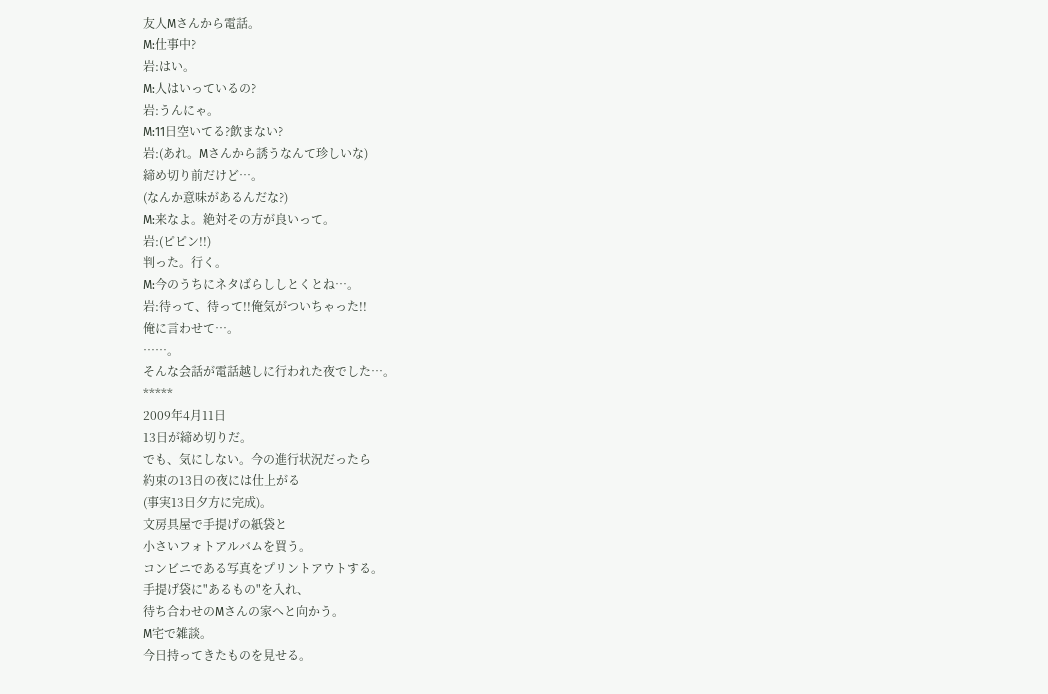友人Mさんから電話。
M:仕事中?
岩:はい。
M:人はいっているの?
岩:うんにゃ。
M:11日空いてる?飲まない?
岩:(あれ。Mさんから誘うなんて珍しいな)
締め切り前だけど…。
(なんか意味があるんだな?)
M:来なよ。絶対その方が良いって。
岩:(ピピン!!)
判った。行く。
M:今のうちにネタばらししとくとね…。
岩:待って、待って!!俺気がついちゃった!!
俺に言わせて…。
……。
そんな会話が電話越しに行われた夜でした…。
*****
2009年4月11日
13日が締め切りだ。
でも、気にしない。今の進行状況だったら
約束の13日の夜には仕上がる
(事実13日夕方に完成)。
文房具屋で手提げの紙袋と
小さいフォトアルバムを買う。
コンビニである写真をプリントアウトする。
手提げ袋に"あるもの"を入れ、
待ち合わせのMさんの家へと向かう。
M宅で雑談。
今日持ってきたものを見せる。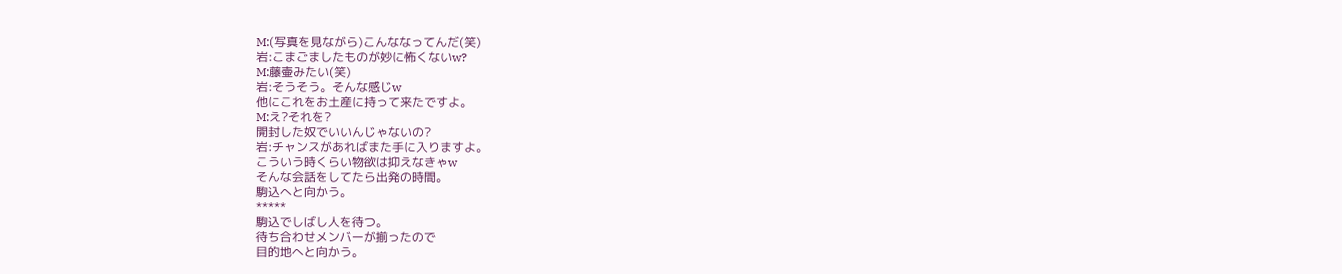M:(写真を見ながら)こんななってんだ(笑)
岩:こまごましたものが妙に怖くないw?
M:藤壷みたい(笑)
岩:そうそう。そんな感じw
他にこれをお土産に持って来たですよ。
M:え?それを?
開封した奴でいいんじゃないの?
岩:チャンスがあればまた手に入りますよ。
こういう時くらい物欲は抑えなきゃw
そんな会話をしてたら出発の時間。
駒込へと向かう。
*****
駒込でしばし人を待つ。
待ち合わせメンバーが揃ったので
目的地へと向かう。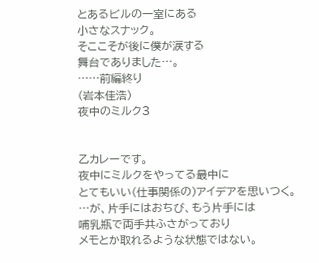とあるビルの一室にある
小さなスナック。
そここそが後に僕が涙する
舞台でありました…。
……前編終り
(岩本佳浩)
夜中のミルク3


乙カレーです。
夜中にミルクをやってる最中に
とてもいい(仕事関係の)アイデアを思いつく。
…が、片手にはおちび、もう片手には
哺乳瓶で両手共ふさがっており
メモとか取れるような状態ではない。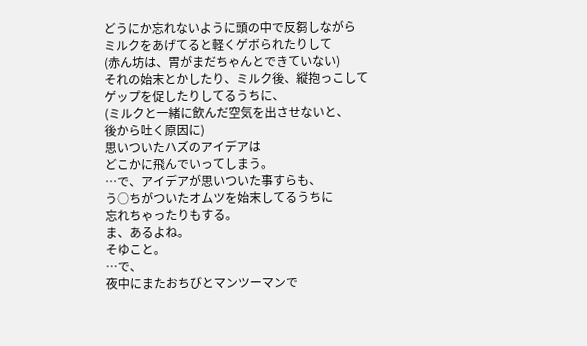どうにか忘れないように頭の中で反芻しながら
ミルクをあげてると軽くゲボられたりして
(赤ん坊は、胃がまだちゃんとできていない)
それの始末とかしたり、ミルク後、縦抱っこして
ゲップを促したりしてるうちに、
(ミルクと一緒に飲んだ空気を出させないと、
後から吐く原因に)
思いついたハズのアイデアは
どこかに飛んでいってしまう。
…で、アイデアが思いついた事すらも、
う○ちがついたオムツを始末してるうちに
忘れちゃったりもする。
ま、あるよね。
そゆこと。
…で、
夜中にまたおちびとマンツーマンで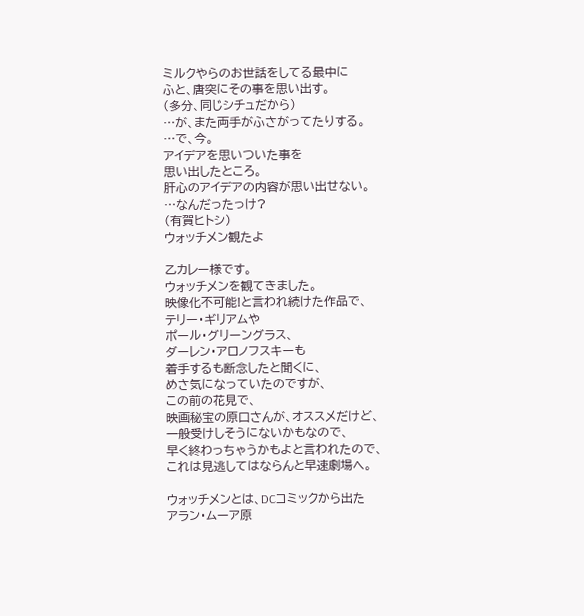ミルクやらのお世話をしてる最中に
ふと、唐突にその事を思い出す。
(多分、同じシチュだから)
…が、また両手がふさがってたりする。
…で、今。
アイデアを思いついた事を
思い出したところ。
肝心のアイデアの内容が思い出せない。
…なんだったっけ?
(有賀ヒトシ)
ウォッチメン観たよ

乙カレー様です。
ウォッチメンを観てきました。
映像化不可能!と言われ続けた作品で、
テリー・ギリアムや
ポール・グリーングラス、
ダーレン・アロノフスキーも
着手するも断念したと聞くに、
めさ気になっていたのですが、
この前の花見で、
映画秘宝の原口さんが、オススメだけど、
一般受けしそうにないかもなので、
早く終わっちゃうかもよと言われたので、
これは見逃してはならんと早速劇場へ。

ウォッチメンとは、DCコミックから出た
アラン・ムーア原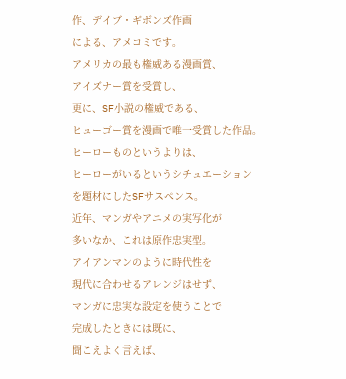作、デイブ・ギボンズ作画
による、アメコミです。
アメリカの最も権威ある漫画賞、
アイズナー賞を受賞し、
更に、SF小説の権威である、
ヒューゴー賞を漫画で唯一受賞した作品。
ヒーローものというよりは、
ヒーローがいるというシチュエーション
を題材にしたSFサスペンス。
近年、マンガやアニメの実写化が
多いなか、これは原作忠実型。
アイアンマンのように時代性を
現代に合わせるアレンジはせず、
マンガに忠実な設定を使うことで
完成したときには既に、
聞こえよく言えば、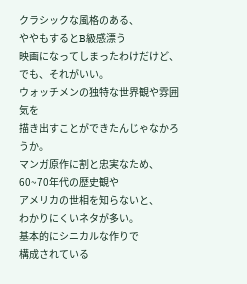クラシックな風格のある、
ややもするとB級感漂う
映画になってしまったわけだけど、
でも、それがいい。
ウォッチメンの独特な世界観や雰囲気を
描き出すことができたんじゃなかろうか。
マンガ原作に割と忠実なため、
60~70年代の歴史観や
アメリカの世相を知らないと、
わかりにくいネタが多い。
基本的にシニカルな作りで
構成されている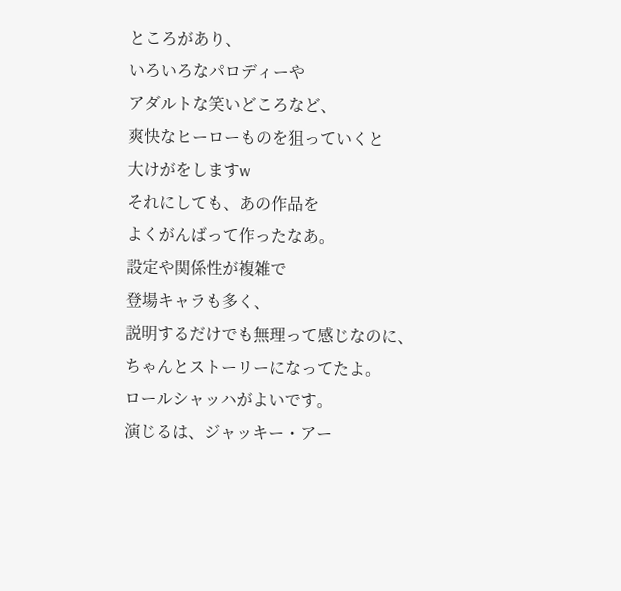ところがあり、
いろいろなパロディーや
アダルトな笑いどころなど、
爽快なヒーローものを狙っていくと
大けがをしますw
それにしても、あの作品を
よくがんばって作ったなあ。
設定や関係性が複雑で
登場キャラも多く、
説明するだけでも無理って感じなのに、
ちゃんとストーリーになってたよ。
ロールシャッハがよいです。
演じるは、ジャッキー・アー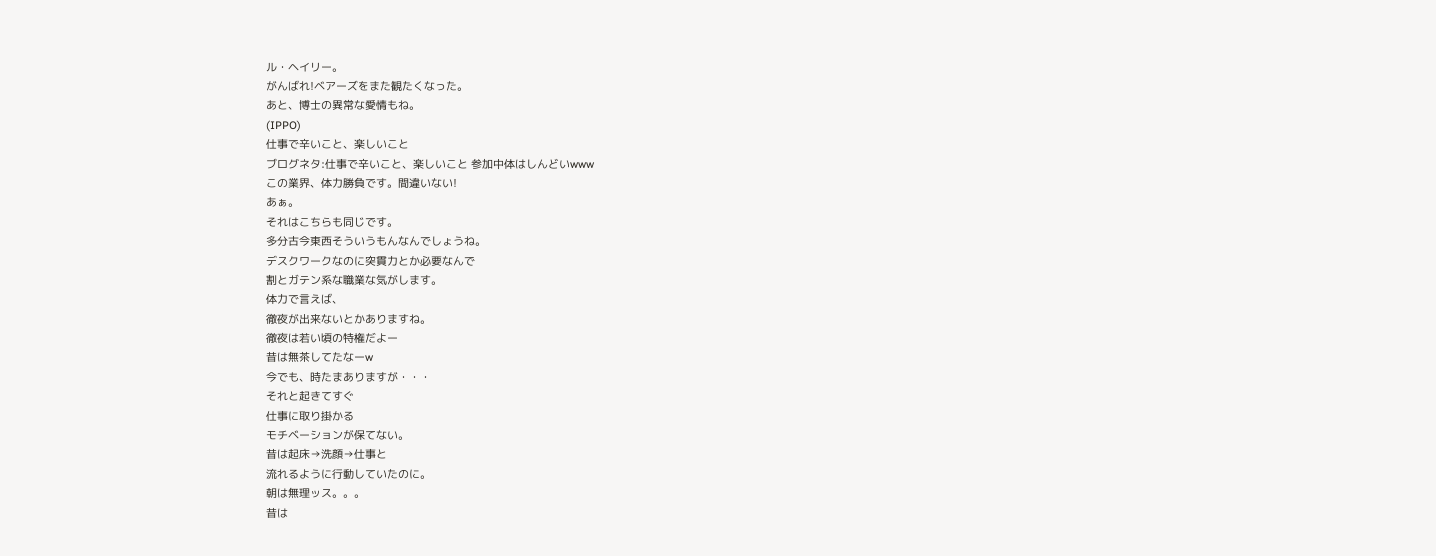ル・ヘイリー。
がんばれ!ベアーズをまた観たくなった。
あと、博士の異常な愛情もね。
(IPPO)
仕事で辛いこと、楽しいこと
ブログネタ:仕事で辛いこと、楽しいこと 参加中体はしんどいwww
この業界、体力勝負です。間違いない!
あぁ。
それはこちらも同じです。
多分古今東西そういうもんなんでしょうね。
デスクワークなのに突貫力とか必要なんで
割とガテン系な職業な気がします。
体力で言えば、
徹夜が出来ないとかありますね。
徹夜は若い頃の特権だよー
昔は無茶してたなーw
今でも、時たまありますが・・・
それと起きてすぐ
仕事に取り掛かる
モチベーションが保てない。
昔は起床→洗顔→仕事と
流れるように行動していたのに。
朝は無理ッス。。。
昔は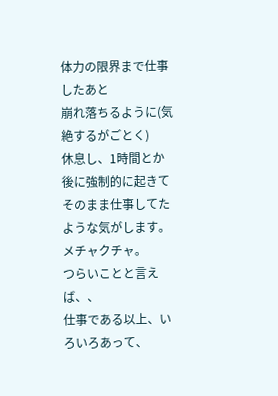体力の限界まで仕事したあと
崩れ落ちるように(気絶するがごとく)
休息し、1時間とか後に強制的に起きて
そのまま仕事してたような気がします。
メチャクチャ。
つらいことと言えば、、
仕事である以上、いろいろあって、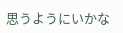思うようにいかな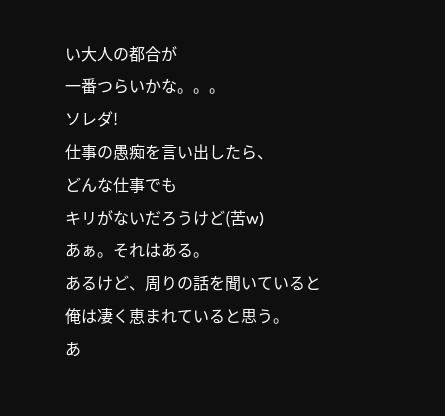い大人の都合が
一番つらいかな。。。
ソレダ!
仕事の愚痴を言い出したら、
どんな仕事でも
キリがないだろうけど(苦w)
あぁ。それはある。
あるけど、周りの話を聞いていると
俺は凄く恵まれていると思う。
あ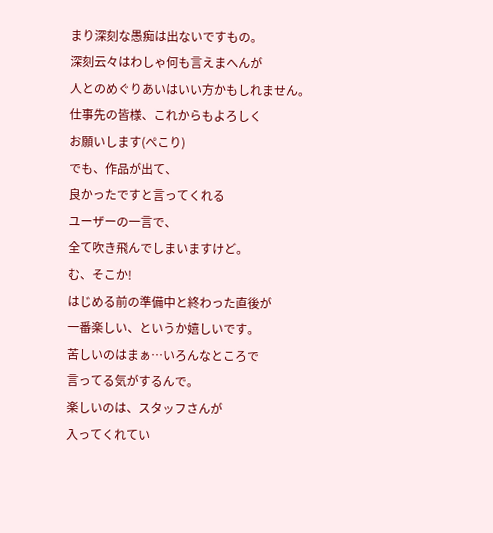まり深刻な愚痴は出ないですもの。
深刻云々はわしゃ何も言えまへんが
人とのめぐりあいはいい方かもしれません。
仕事先の皆様、これからもよろしく
お願いします(ぺこり)
でも、作品が出て、
良かったですと言ってくれる
ユーザーの一言で、
全て吹き飛んでしまいますけど。
む、そこか!
はじめる前の準備中と終わった直後が
一番楽しい、というか嬉しいです。
苦しいのはまぁ…いろんなところで
言ってる気がするんで。
楽しいのは、スタッフさんが
入ってくれてい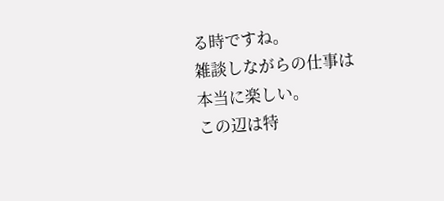る時ですね。
雑談しながらの仕事は
本当に楽しい。
この辺は特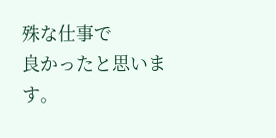殊な仕事で
良かったと思います。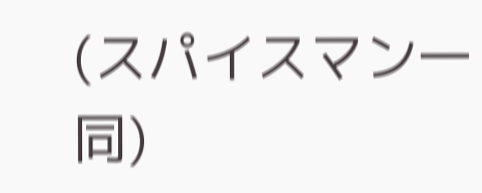(スパイスマン一同)